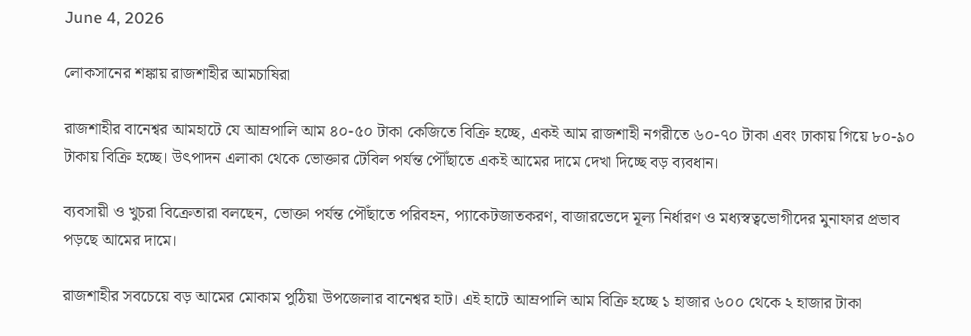June 4, 2026

লোকসানের শঙ্কায় রাজশাহীর আমচাষিরা

রাজশাহীর বানেশ্বর আমহাটে যে আম্রপালি আম ৪০-৫০ টাকা কেজিতে বিক্রি হচ্ছে, একই আম রাজশাহী নগরীতে ৬০-৭০ টাকা এবং ঢাকায় গিয়ে ৮০-৯০ টাকায় বিক্রি হচ্ছে। উৎপাদন এলাকা থেকে ভোক্তার টেবিল পর্যন্ত পৌঁছাতে একই আমের দামে দেখা দিচ্ছে বড় ব্যবধান।

ব্যবসায়ী ও খুচরা বিক্রেতারা বলছেন, ভোক্তা পর্যন্ত পৌঁছাতে পরিবহন, প্যাকেটজাতকরণ, বাজারভেদে মূল্য নির্ধারণ ও মধ্যস্বত্বভোগীদের মুনাফার প্রভাব পড়ছে আমের দামে।

রাজশাহীর সবচেয়ে বড় আমের মোকাম পুঠিয়া উপজেলার বানেশ্বর হাট। এই হাটে আম্রপালি আম বিক্রি হচ্ছে ১ হাজার ৬০০ থেকে ২ হাজার টাকা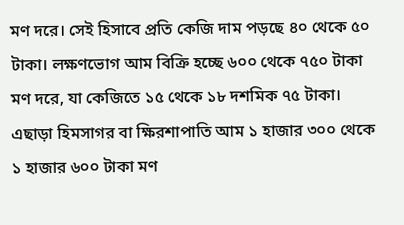মণ দরে। সেই হিসাবে প্রতি কেজি দাম পড়ছে ৪০ থেকে ৫০ টাকা। লক্ষণভোগ আম বিক্রি হচ্ছে ৬০০ থেকে ৭৫০ টাকা মণ দরে, যা কেজিতে ১৫ থেকে ১৮ দশমিক ৭৫ টাকা। এছাড়া হিমসাগর বা ক্ষিরশাপাতি আম ১ হাজার ৩০০ থেকে ১ হাজার ৬০০ টাকা মণ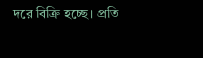দরে বিক্রি হচ্ছে। প্রতি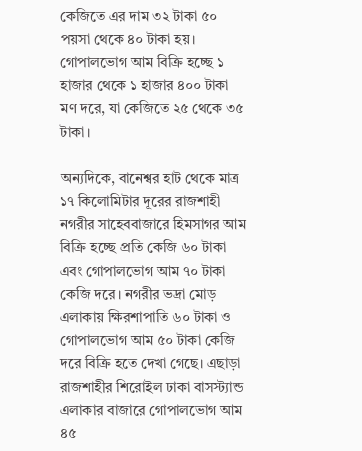কেজিতে এর দাম ৩২ টাকা ৫০ পয়সা থেকে ৪০ টাকা হয়। গোপালভোগ আম বিক্রি হচ্ছে ১ হাজার থেকে ১ হাজার ৪০০ টাকা মণ দরে, যা কেজিতে ২৫ থেকে ৩৫ টাকা।

অন্যদিকে, বানেশ্বর হাট থেকে মাত্র ১৭ কিলোমিটার দূরের রাজশাহী নগরীর সাহেববাজারে হিমসাগর আম বিক্রি হচ্ছে প্রতি কেজি ৬০ টাকা এবং গোপালভোগ আম ৭০ টাকা কেজি দরে। নগরীর ভদ্রা মোড় এলাকায় ক্ষিরশাপাতি ৬০ টাকা ও গোপালভোগ আম ৫০ টাকা কেজি দরে বিক্রি হতে দেখা গেছে। এছাড়া রাজশাহীর শিরোইল ঢাকা বাসস্ট্যান্ড এলাকার বাজারে গোপালভোগ আম ৪৫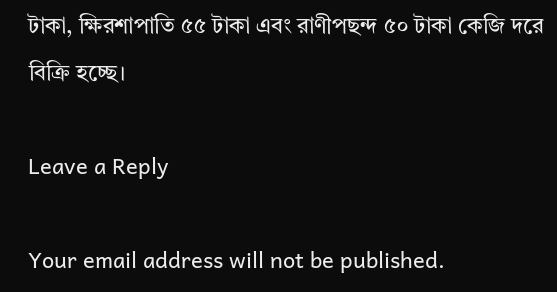টাকা, ক্ষিরশাপাতি ৫৫ টাকা এবং রাণীপছন্দ ৫০ টাকা কেজি দরে বিক্রি হচ্ছে।

Leave a Reply

Your email address will not be published.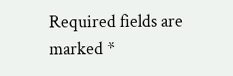Required fields are marked *